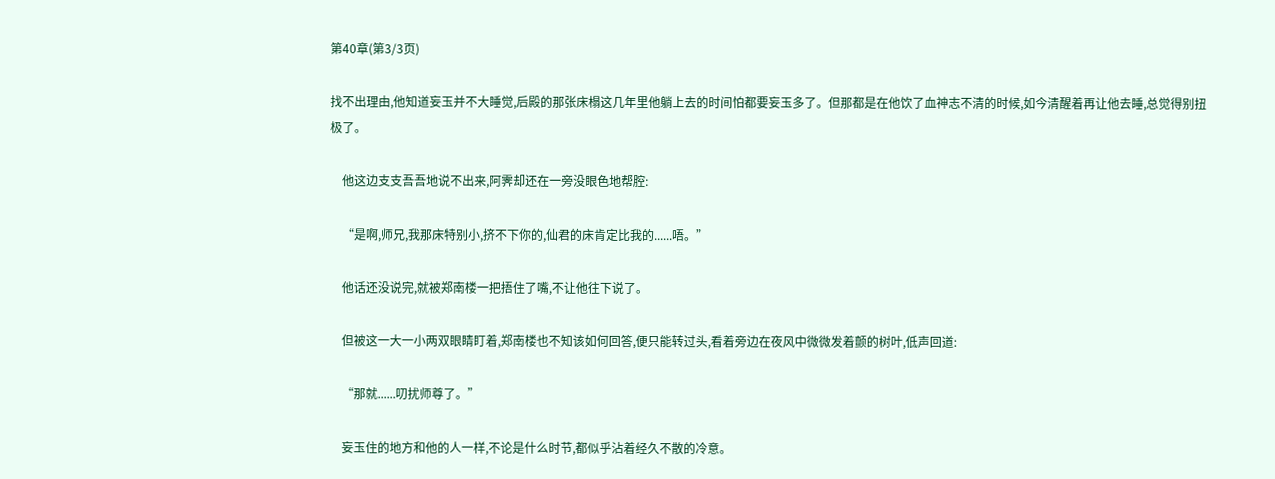第40章(第3/3页)

找不出理由,他知道妄玉并不大睡觉,后殿的那张床榻这几年里他躺上去的时间怕都要妄玉多了。但那都是在他饮了血神志不清的时候,如今清醒着再让他去睡,总觉得别扭极了。

    他这边支支吾吾地说不出来,阿霁却还在一旁没眼色地帮腔:

    “是啊,师兄,我那床特别小,挤不下你的,仙君的床肯定比我的......唔。”

    他话还没说完,就被郑南楼一把捂住了嘴,不让他往下说了。

    但被这一大一小两双眼睛盯着,郑南楼也不知该如何回答,便只能转过头,看着旁边在夜风中微微发着颤的树叶,低声回道:

    “那就......叨扰师尊了。”

    妄玉住的地方和他的人一样,不论是什么时节,都似乎沾着经久不散的冷意。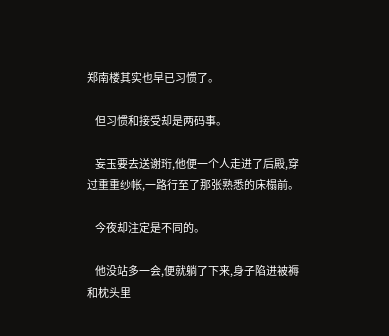郑南楼其实也早已习惯了。

    但习惯和接受却是两码事。

    妄玉要去送谢珩,他便一个人走进了后殿,穿过重重纱帐,一路行至了那张熟悉的床榻前。

    今夜却注定是不同的。

    他没站多一会,便就躺了下来,身子陷进被褥和枕头里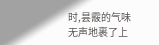时,昙霰的气味无声地裹了上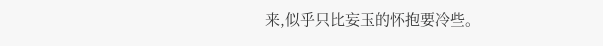来,似乎只比妄玉的怀抱要冷些。